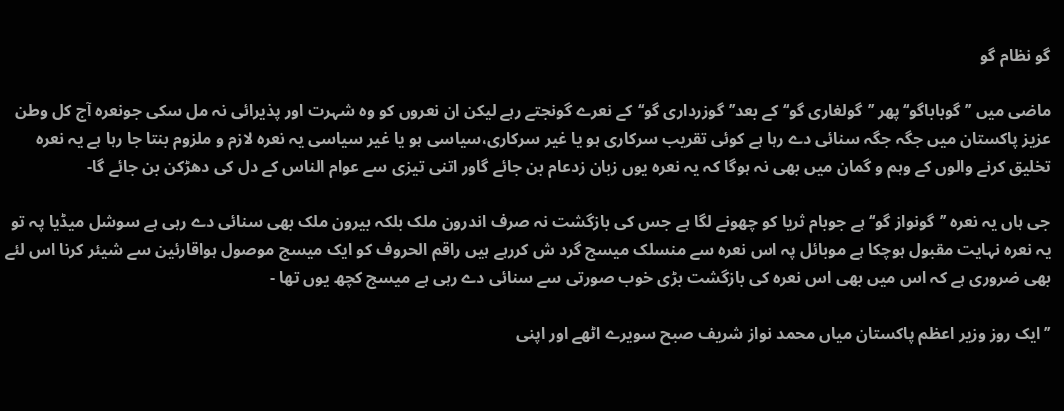گو نظام گو

ماضی میں ’’گوباباگو‘‘پھر ’’گولغاری گو‘‘ کے بعد’’گوزرداری گو‘‘کے نعرے گونجتے رہے لیکن ان نعروں کو وہ شہرت اور پذیرائی نہ مل سکی جونعرہ آج کل وطن عزیز پاکستان میں جگہ جگہ سنائی دے رہا ہے کوئی تقریب سرکاری ہو یا غیر سرکاری،سیاسی ہو یا غیر سیاسی یہ نعرہ لازم و ملزوم بنتا جا رہا ہے یہ نعرہ تخلیق کرنے والوں کے وہم و گمان میں بھی نہ ہوگا کہ یہ نعرہ یوں زبان زدعام بن جائے گاور اتنی تیزی سے عوام الناس کے دل کی دھڑکن بن جائے گا-

جی ہاں یہ نعرہ ’’گونواز گو‘‘ ہے جوبام ثریا کو چھونے لگا ہے جس کی بازگشت نہ صرف اندرون ملک بلکہ بیرون ملک بھی سنائی دے رہی ہے سوشل میڈیا پہ تو یہ نعرہ نہایت مقبول ہوچکا ہے موبائل پہ اس نعرہ سے منسلک میسج گرد ش کررہے ہیں راقم الحروف کو ایک میسج موصول ہواقارئین سے شیئر کرنا اس لئے بھی ضروری ہے کہ اس میں بھی اس نعرہ کی بازگشت بڑی خوب صورتی سے سنائی دے رہی ہے میسج کچھ یوں تھا -

’’ایک روز وزیر اعظم پاکستان میاں محمد نواز شریف صبح سویرے اٹھے اور اپنی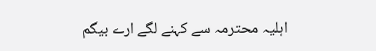اہلیہ محترمہ سے کہنے لگے ارے بیگم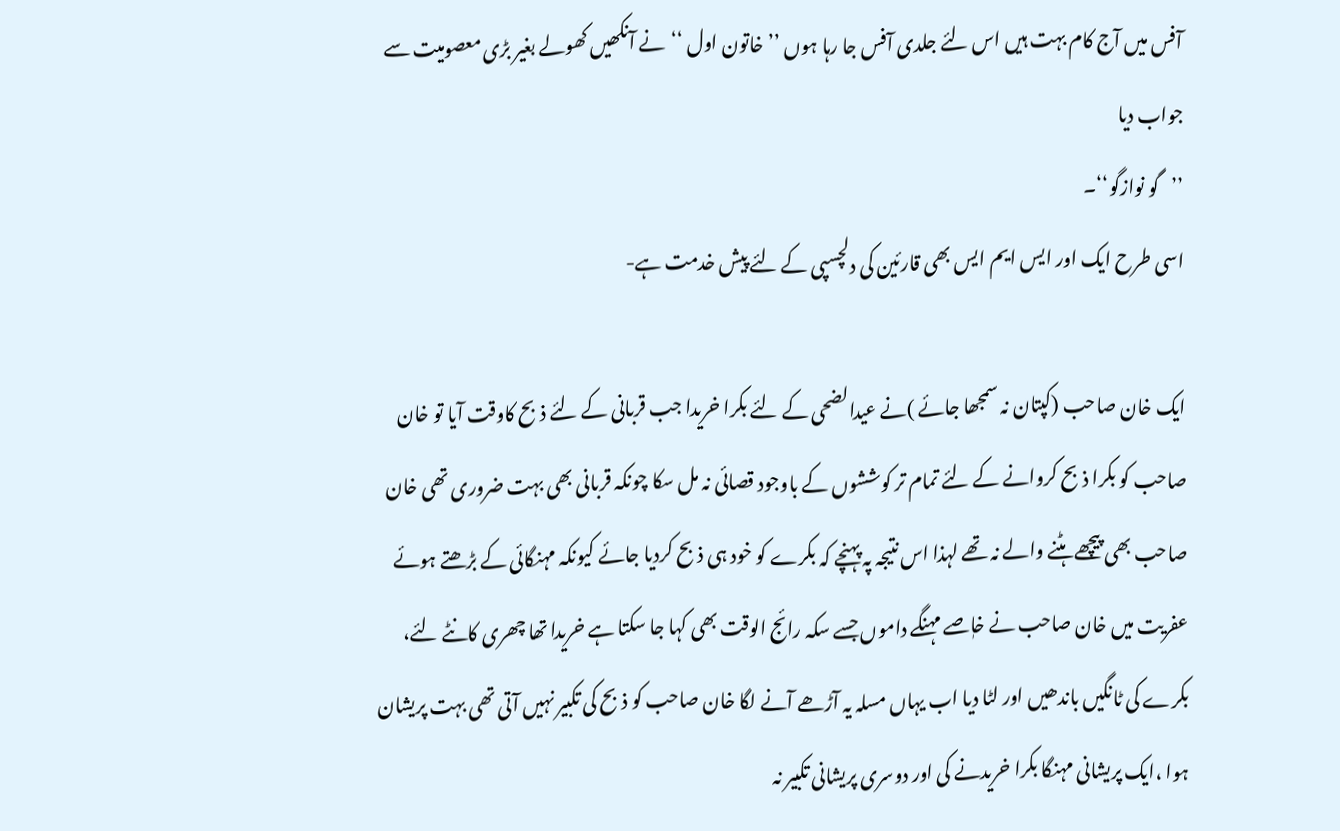آفس میں آج کام بہت ہیں اس لئے جلدی آفس جا رہا ہوں ’’خاتون اول ‘‘نے آنکھیں کھولے بغیر بڑی معصومیت سے جواب دیا
’’گو نوازگو‘‘۔
اسی طرح ایک اور ایس ایم ایس بھی قارئین کی دلچسپی کے لئے پیش خدمت ہے-

ایک خان صاحب (کپتان نہ سمجھا جائے )نے عیدالضحی کے لئے بکرا خریدا جب قربانی کے لئے ذبح کاوقت آیا تو خان صاحب کو بکرا ذبح کروانے کے لئے تمام تر کوششوں کے باوجود قصائی نہ مل سکا چونکہ قربانی بھی بہت ضروری تھی خان صاحب بھی پیچھے ہٹنے والے نہ تھے لہذا اس نتیجہ پہ پہنچے کہ بکرے کو خود ہی ذبح کردیا جائے کیونکہ مہنگائی کے بڑھتے ہوئے عفریت میں خان صاحب نے خاٖصے مہنگے داموں جسے سکہ رائج الوقت بھی کہا جا سکتا ہے خریدا تھا چھری کانٹے لئے، بکرے کی ٹانگیں باندھیں اور لٹا دیا اب یہاں مسلہ یہ آڑھے آنے لگا خان صاحب کو ذبح کی تکبیر نہیں آتی تھی بہت پریشان ہوا ،ایک پریشانی مہنگا بکرا خریدنے کی اور دوسری پریشانی تکبیر نہ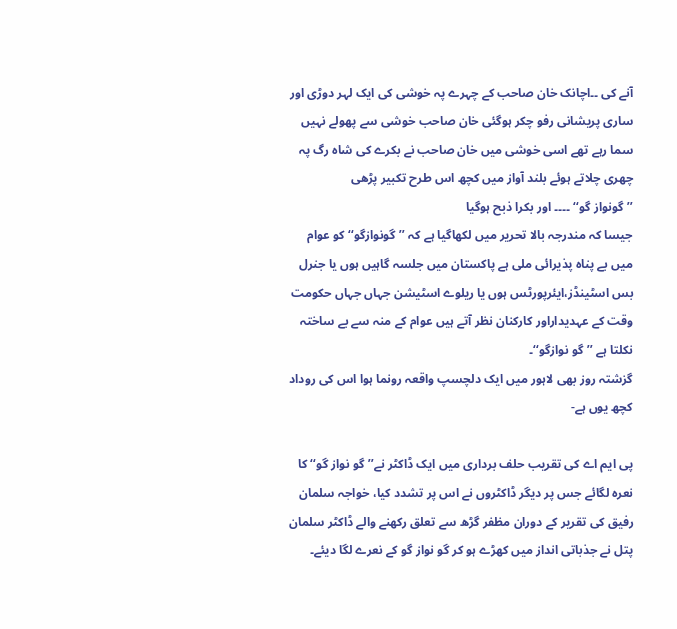آنے کی ۔۔اچانک خان صاحب کے چہرے پہ خوشی کی ایک لہر دوڑی اور ساری پریشانی رفو چکر ہوگئی خان صاحب خوشی سے پھولے نہیں سما رہے تھے اسی خوشی میں خان صاحب نے بکرے کی شاہ رگ پہ چھری چلاتے ہوئے بلند آواز میں کچھ اس طرح تکبیر پڑھی
’’ گونواز گو‘‘ ۔۔۔۔ اور بکرا ذبح ہوگیا
جیسا کہ مندرجہ بالا تحریر میں لکھاگیا ہے کہ ’’گونوازگو‘‘ کو عوام میں بے پناہ پذیرائی ملی ہے پاکستان میں جلسہ گاہیں ہوں یا جنرل بس اسٹینڈز،ایئرپورٹس ہوں یا ریلوے اسٹیشن جہاں جہاں حکومت وقت کے عہدیداراور کارکنان نظر آتے ہیں عوام کے منہ سے بے ساختہ نکلتا ہے ’’گو نوازگو‘‘۔
گزشتہ روز بھی لاہور میں ایک دلچسپ واقعہ رونما ہوا اس کی روداد کچھ یوں ہے-

پی ایم اے کی تقریب حلف برداری میں ایک ڈاکٹر نے’’گو نواز گو‘‘ کا نعرہ لگائے جس پر دیگر ڈاکٹروں نے اس پر تشدد کیا، خواجہ سلمان رفیق کی تقریر کے دوران مظفر گڑھ سے تعلق رکھنے والے ڈاکٹر سلمان پتل نے جذباتی انداز میں کھڑے ہو کر گو نواز گو کے نعرے لگا دیئے۔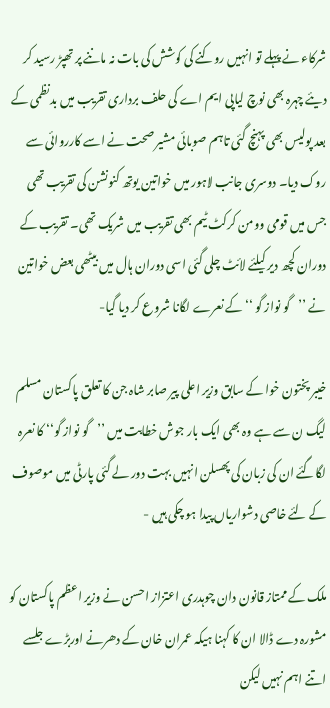شرکاء نے پہلے تو انہیں روکنے کی کوشش کی بات نہ ماننے پر تھپڑ رسید کر دیئے چہرہ بھی نوچ لیاپی ایم اے کی حلف برداری تقریب میں بدنظمی کے بعد پولیس بھی پہنچ گئی تاہم صوبائی مشیر صحت نے اسے کارروائی سے روک دیا۔ دوسری جانب لاہور میں خواتین یوتھ کنونشن کی تقریب تھی جس میں قومی وومن کرکٹ ٹیم بھی تقریب میں شریک تھی۔ تقریب کے دوران کچھ دیر کیلئے لائٹ چلی گئی اسی دوران ہال میں بیٹھی بعض خواتین نے ’’گو نواز گو ‘‘کے نعرے لگانا شروع کر دیا گیا-

خیبر پختون خوا کے سابق وزیر اعلی پیر صابر شاہ جن کا تعلق پاکستان مسلم لیگ ن سے ہے وہ بھی ایک بار جوش خطابت میں ’’گو نواز گو‘‘ کا نعرہ لگاگئے ان کی زبان کی پھسلن انہیں بہت دور لے گئی پارٹی میں موصوف کے لئے خاصی دشواریاں پیدا ہو چکی ہیں -

ملک کے ممتاز قانون دان چوہدری اعتزاز احسن نے وزیر اعظم پاکستان کو مشورہ دے ڈالا ان کا کہنا ہیکہ عمران خان کے دھرنے اوربڑے جلسے اتنے اہم نہیں لیکن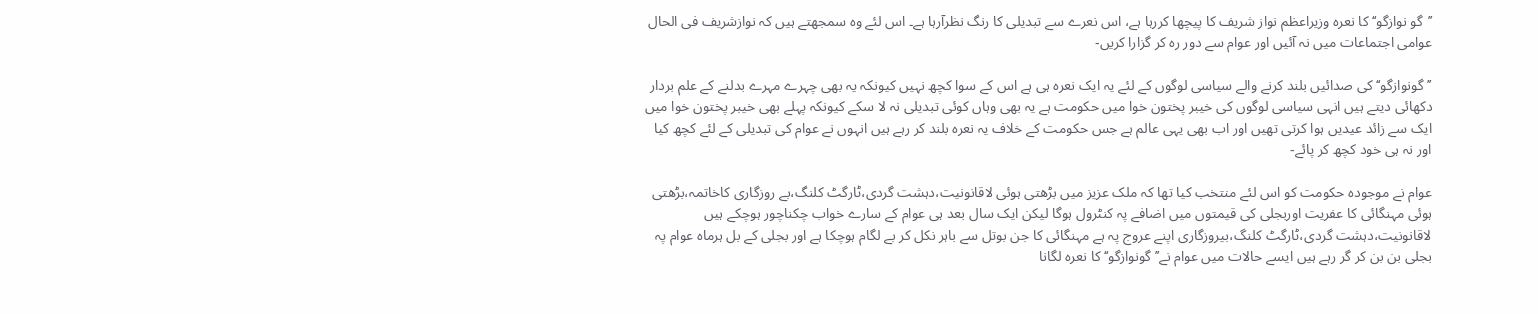’’گو نوازگو‘‘ کا نعرہ وزیراعظم نواز شریف کا پیچھا کررہا ہے، اس نعرے سے تبدیلی کا رنگ نظرآرہا ہے۔ اس لئے وہ سمجھتے ہیں کہ نوازشریف فی الحال عوامی اجتماعات میں نہ آئیں اور عوام سے دور رہ کر گزارا کریں-

’’گونوازگو‘‘ کی صدائیں بلند کرنے والے سیاسی لوگوں کے لئے یہ ایک نعرہ ہی ہے اس کے سوا کچھ نہیں کیونکہ یہ بھی چہرے مہرے بدلنے کے علم بردار دکھائی دیتے ہیں انہی سیاسی لوگوں کی خیبر پختون خوا میں حکومت ہے یہ بھی وہاں کوئی تبدیلی نہ لا سکے کیونکہ پہلے بھی خیبر پختون خوا میں ایک سے زائد عیدیں ہوا کرتی تھیں اور اب بھی یہی عالم ہے جس حکومت کے خلاف یہ نعرہ بلند کر رہے ہیں انہوں نے عوام کی تبدیلی کے لئے کچھ کیا اور نہ ہی خود کچھ کر پائے-

عوام نے موجودہ حکومت کو اس لئے منتخب کیا تھا کہ ملک عزیز میں بڑھتی ہوئی لاقانونیت،دہشت گردی،ٹارگٹ کلنگ،بے روزگاری کاخاتمہ،بڑھتی ہوئی مہنگائی کا عفریت اوربجلی کی قیمتوں میں اضافے پہ کنٹرول ہوگا لیکن ایک سال بعد ہی عوام کے سارے خواب چکناچور ہوچکے ہیں لاقانونیت،دہشت گردی،ٹارگٹ کلنگ،بیروزگاری اپنے عروج پہ ہے مہنگائی کا جن بوتل سے باہر نکل کر بے لگام ہوچکا ہے اور بجلی کے بل ہرماہ عوام پہ بجلی بن بن کر گر رہے ہیں ایسے حالات میں عوام نے’’ گونوازگو‘‘ کا نعرہ لگانا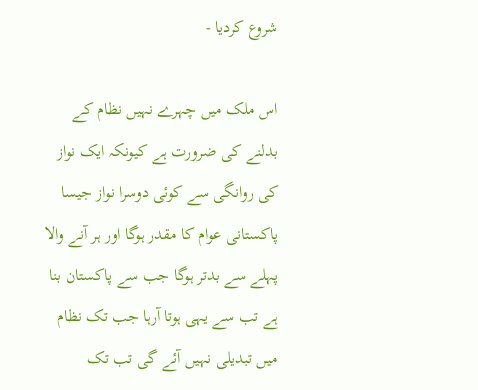شروع کردیا -

اس ملک میں چہرے نہیں نظام کے بدلنے کی ضرورت ہے کیونکہ ایک نواز کی روانگی سے کوئی دوسرا نواز جیسا پاکستانی عوام کا مقدر ہوگا اور ہر آنے والا پہلے سے بدتر ہوگا جب سے پاکستان بنا ہے تب سے یہی ہوتا آرہا جب تک نظام میں تبدیلی نہیں آئے گی تب تک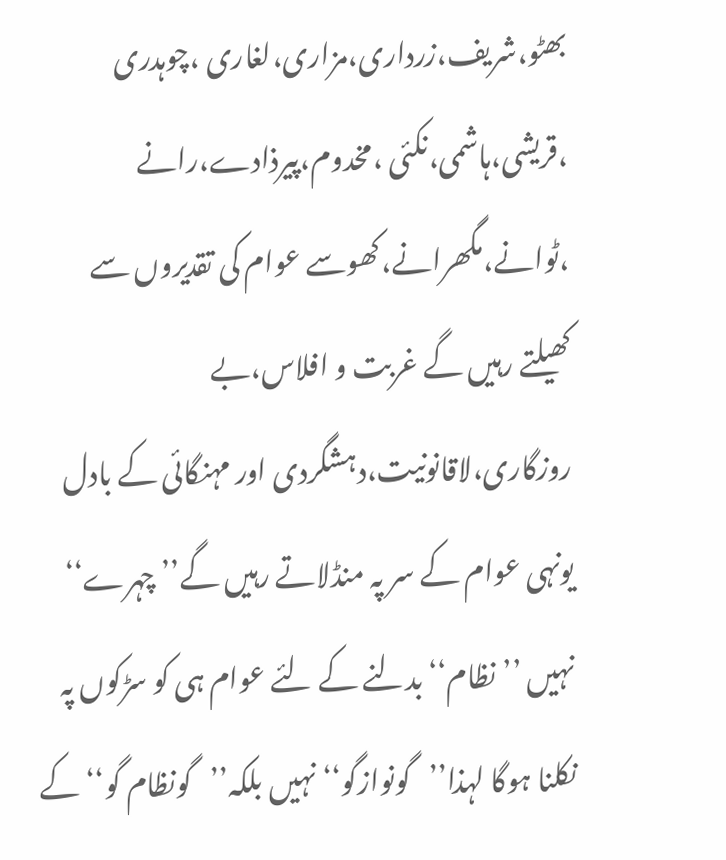بھٹو،شریف،زرداری،مزاری،لغاری ،چوہدری ،قریشی،ہاشمی،نکئی ،مخدوم،پیرذادے،رانے ،ٹوانے،مگھرانے،کھوسے عوام کی تقدیروں سے کھیلتے رہیں گے غربت و افلاس،بے روزگاری،لاقانونیت،دہشگردی اور مہنگائی کے بادل یونہی عوام کے سر پہ منڈلاتے رہیں گے’’چہرے‘‘ نہیں ’’نظام‘‘بدلنے کے لئے عوام ہی کو سڑکوں پہ نکلنا ہوگا لہذا’’گونوازگو‘‘ نہیں بلکہ’’گونظام گو‘‘کے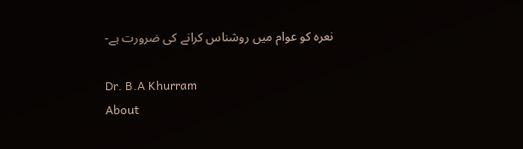نعرہ کو عوام میں روشناس کرانے کی ضرورت ہے-

Dr. B.A Khurram
About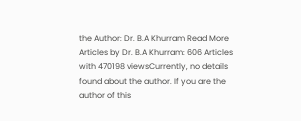the Author: Dr. B.A Khurram Read More Articles by Dr. B.A Khurram: 606 Articles with 470198 viewsCurrently, no details found about the author. If you are the author of this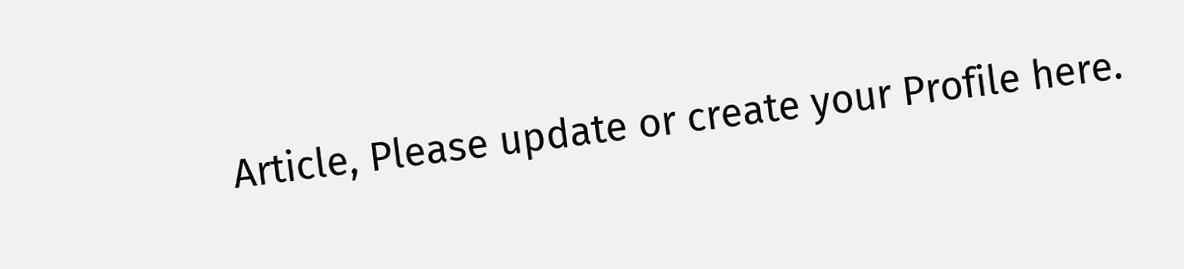Article, Please update or create your Profile here.